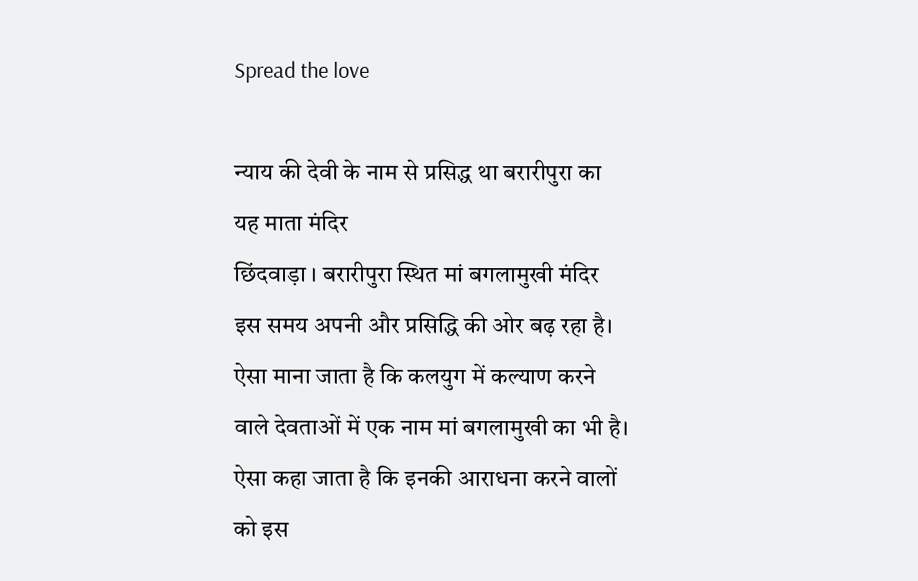Spread the love

न्याय की देवी के नाम से प्रसिद्ध था बरारीपुरा का यह माता मंदिर
छिंदवाड़ा । बरारीपुरा स्थित मां बगलामुखी मंदिर इस समय अपनी और प्रसिद्धि की ओर बढ़ रहा है। ऐसा माना जाता है कि कलयुग में कल्याण करने वाले देवताओं में एक नाम मां बगलामुखी का भी है। ऐसा कहा जाता है कि इनकी आराधना करने वालों को इस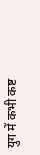युग में कभी कष्ट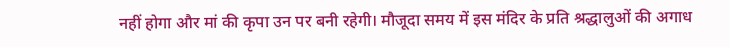नहीं होगा और मां की कृपा उन पर बनी रहेगी। मौजूदा समय में इस मंदिर के प्रति श्रद्धालुओं की अगाध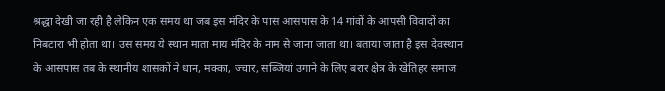श्रद्धा देखी जा रही है लेकिन एक समय था जब इस मंदिर के पास आसपास के 14 गांवों के आपसी विवादों का निबटारा भी होता था। उस समय ये स्थान माता माय मंदिर के नाम से जाना जाता था। बताया जाता है इस देवस्थान के आसपास तब के स्थानीय शासकों ने धान, मक्का, ज्चार, सब्जियां उगाने के लिए बरार क्षेत्र के खेतिहर समाज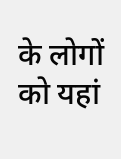के लोगों को यहां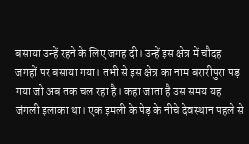बसाया उन्हें रहने के लिए जगह दी। उन्हें इस क्षेत्र में चौदह जगहों पर बसाया गया। तभी से इस क्षेत्र का नाम बरारीपुरा पड़ गया जो अब तक चल रहा है। कहा जाता है उस समय यह जंगली इलाका था। एक इमली के पेड़ के नीचे देवस्थान पहले से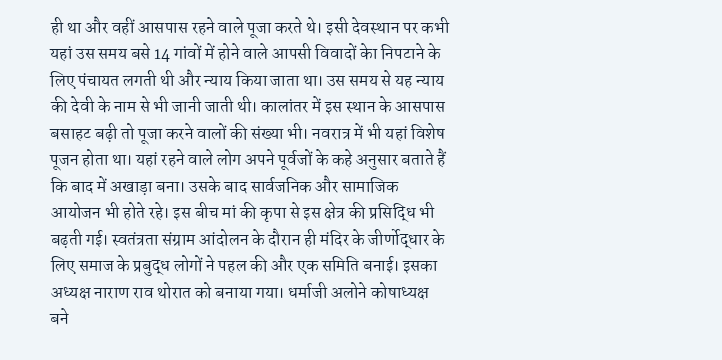ही था और वहीं आसपास रहने वाले पूजा करते थे। इसी देवस्थान पर कभी यहां उस समय बसे 14 गांवों में होने वाले आपसी विवादों केा निपटाने के लिए पंचायत लगती थी और न्याय किया जाता था। उस समय से यह न्याय की देवी के नाम से भी जानी जाती थी। कालांतर में इस स्थान के आसपास बसाहट बढ़ी तो पूजा करने वालों की संख्या भी। नवरात्र में भी यहां विशेष पूजन होता था। यहां रहने वाले लोग अपने पूर्वजों के कहे अनुसार बताते हैं कि बाद में अखाड़ा बना। उसके बाद सार्वजनिक और सामाजिक आयोजन भी होते रहे। इस बीच मां की कृपा से इस क्षेत्र की प्रसिद्धि भी बढ़ती गई। स्वतंत्रता संग्राम आंदोलन के दौरान ही मंदिर के जीर्णोद्धार के लिए समाज के प्रबुद्ध लोगों ने पहल की और एक समिति बनाई। इसका अध्यक्ष नाराण राव थोरात को बनाया गया। धर्माजी अलोने कोषाध्यक्ष बने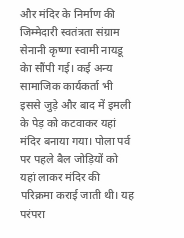और मंदिर के निर्माण की जिम्मेदारी स्वतंत्रता संग्राम सेनानी कृष्णा स्वामी नायडू केा सौंपी गई। कई अन्य सामाजिक कार्यकर्ता भी इससे जुड़े और बाद में इमली के पेड़ को कटवाकर यहां मंदिर बनाया गया। पोला पर्व पर पहले बैल जोड़ियों को यहां लाकर मंदिर की परिक्रमा कराई जाती थी। यह परंपरा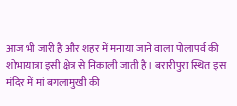आज भी जारी है और शहर में मनाया जाने वाला पोलापर्व की शोभायात्रा इसी क्षेत्र से निकाली जाती है। बरारीपुरा स्थित इस मंदिर में मां बगलामुखी की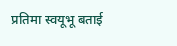प्रतिमा स्वयूभू बताई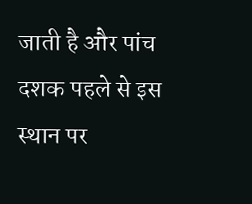जाती है और पांच दशक पहले से इस स्थान पर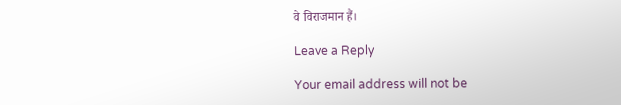वे विराजमान हैं।

Leave a Reply

Your email address will not be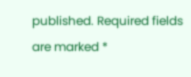published. Required fields are marked *